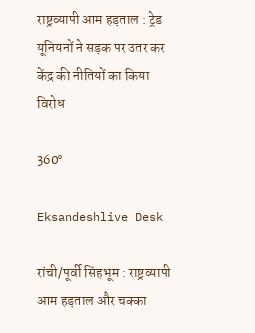राष्ट्रव्यापी आम हड़ताल : ट्रेड यूनियनों ने सड़क पर उतर कर केंद्र की नीतियों का किया विरोध

360°

Eksandeshlive Desk

रांची/पूर्वी सिंहभूम : राष्ट्रव्यापी आम हड़ताल और चक्का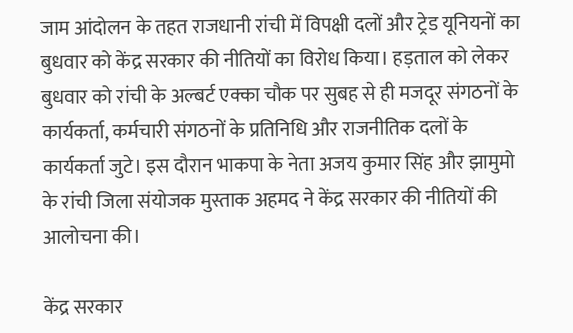जाम आंदोलन के तहत राजधानी रांची में विपक्षी दलों और ट्रेड यूनियनों का बुधवार को केंद्र सरकार की नीतियों का‍ विरोध किया। हड़ताल को लेकर बुधवार को रांची के अल्बर्ट एक्का चौक पर सुबह से ही मजदूर संगठनों के कार्यकर्ता, कर्मचारी संगठनों के प्रतिनिधि और राजनीतिक दलों के कार्यकर्ता जुटे। इस दौरान भाकपा के नेता अजय कुमार सिंह और झामुमो के रांची जिला संयोजक मुस्ताक अहमद ने केंद्र सरकार की नीतियों की आलोचना की।

केंद्र सरकार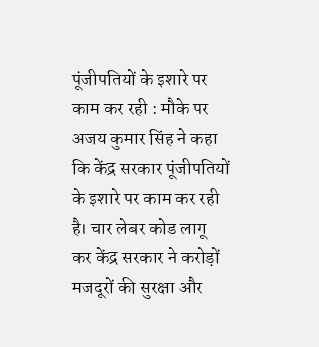पूंजीपतियों के इशारे पर काम कर रही : मौके पर अजय कुमार सिंह ने कहा कि केंद्र सरकार पूंजीपतियों के इशारे पर काम कर रही है। चार लेबर कोड लागू कर केंद्र सरकार ने करोड़ों मजदूरों की सुरक्षा और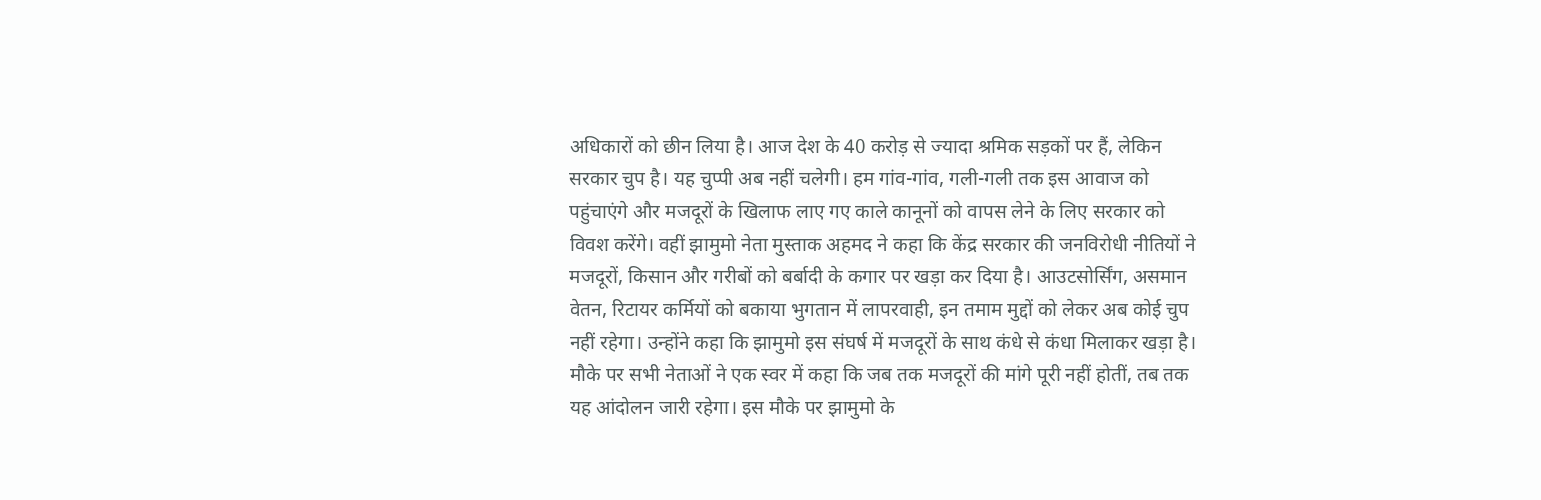अधिकारों को छीन लिया है। आज देश के 40 करोड़ से ज्यादा श्रमिक सड़कों पर हैं, लेकिन सरकार चुप है। यह चुप्पी अब नहीं चलेगी। हम गांव-गांव, गली-गली तक इस आवाज को पहुंचाएंगे और मजदूरों के खिलाफ लाए गए काले कानूनों को वापस लेने के लिए सरकार को विवश करेंगे। वहीं झामुमो नेता मुस्ताक अहमद ने कहा कि केंद्र सरकार की जनविरोधी नीतियों ने मजदूरों, किसान और गरीबों को बर्बादी के कगार पर खड़ा कर दिया है। आउटसोर्सिंग, असमान वेतन, रिटायर कर्मियों को बकाया भुगतान में लापरवाही, इन तमाम मुद्दों को लेकर अब कोई चुप नहीं रहेगा। उन्होंने कहा कि झामुमो इस संघर्ष में मजदूरों के साथ कंधे से कंधा मिलाकर खड़ा है। मौके पर सभी नेताओं ने एक स्वर में कहा कि जब तक मजदूरों की मांगे पूरी नहीं होतीं, तब तक यह आंदोलन जारी रहेगा। इस मौके पर झामुमो के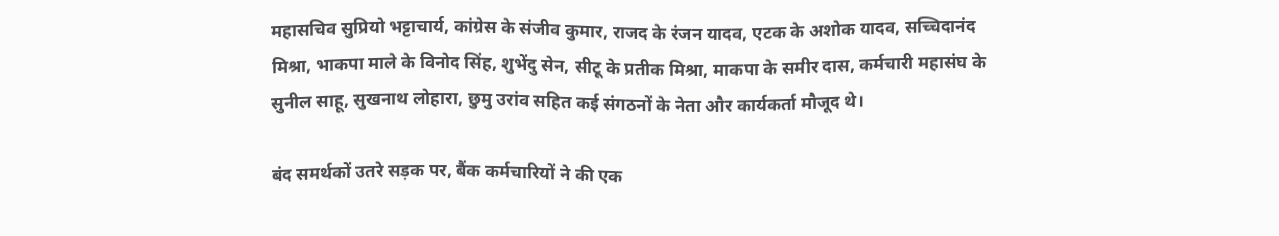महासचिव सु‍प्रियो भट्टाचार्य, कांग्रेस के संजीव कुमार, राजद के रंजन यादव, एटक के अशोक यादव, सच्चिदानंद मिश्रा, भाकपा माले के विनोद सिंह, शुभेंदु सेन, सीटू के प्रतीक मिश्रा, माकपा के समीर दास, कर्मचारी महासंघ के सुनील साहू, सुखनाथ लोहारा, छुमु उरांव सहित कई संगठनों के नेता और कार्यकर्ता मौजूद थे।

बंद समर्थकों उतरे सड़क पर, बैंक कर्मचारियों ने की एक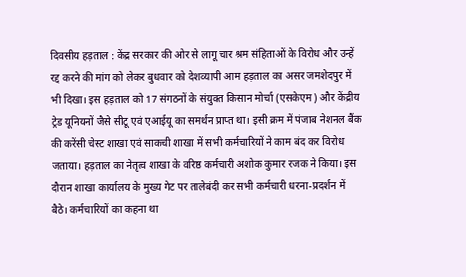दिवसीय हड़ताल : केंद्र सरकार की ओर से लागू चार श्रम संहिताओं के विरोध और उन्हें रद्द करने की मांग को लेकर बुधवार को देशव्यापी आम हड़ताल का असर जमशेदपुर में भी दिखा। इस हड़ताल को 17 संगठनों के संयुक्त किसान मोर्चा (एसकेएम) और केंद्रीय ट्रेड यूनियनों जैसे सीटू एवं एआईयू का समर्थन प्राप्त था। इसी क्रम में पंजाब नेशनल बैंक की करेंसी चेस्ट शाखा एवं साकची शाखा में सभी कर्मचारियों ने काम बंद कर विरोध जताया। हड़ताल का नेतृत्व शाखा के वरिष्ठ कर्मचारी अशोक कुमार रजक ने किया। इस दौरान शाखा कार्यालय के मुख्य गेट पर तालेबंदी कर सभी कर्मचारी धरना-प्रदर्शन में बैठे। कर्मचारियों का कहना था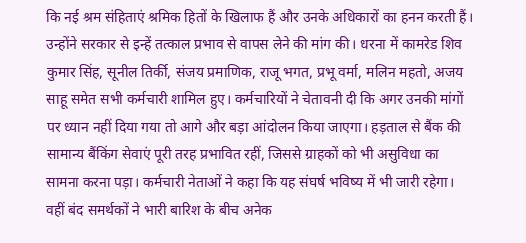कि नई श्रम संहिताएं श्रमिक हितों के खिलाफ हैं और उनके अधिकारों का हनन करती हैं। उन्होंने सरकार से इन्हें तत्काल प्रभाव से वापस लेने की मांग की। धरना में कामरेड शिव कुमार सिंह, सूनील तिर्की, संजय प्रमाणिक, राजू भगत, प्रभू वर्मा, मलिन महतो, अजय साहू समेत सभी कर्मचारी शामिल हुए। कर्मचारियों ने चेतावनी दी कि अगर उनकी मांगों पर ध्यान नहीं दिया गया तो आगे और बड़ा आंदोलन किया जाएगा। हड़ताल से बैंक की सामान्य बैंकिंग सेवाएं पूरी तरह प्रभावित रहीं, जिससे ग्राहकों को भी असुविधा का सामना करना पड़ा। कर्मचारी नेताओं ने कहा कि यह संघर्ष भविष्य में भी जारी रहेगा। वहीं बंद समर्थकों ने भारी बारिश के बीच अनेक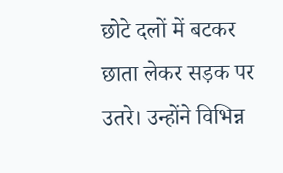छोटे दलों में बटकर छाता लेकर सड़क पर उतरे। उन्होंने विभिन्न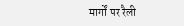मार्गों पर रैली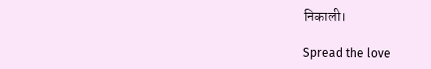निकाली।

Spread the love